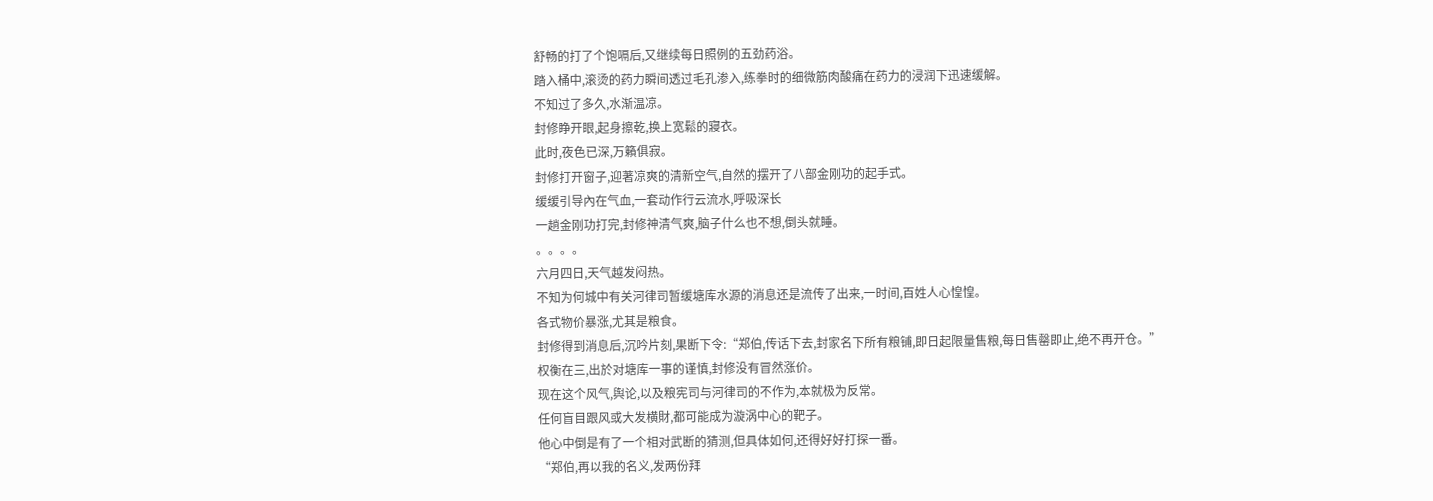舒畅的打了个饱嗝后,又继续每日照例的五劲药浴。
踏入桶中,滚烫的药力瞬间透过毛孔渗入,练拳时的细微筋肉酸痛在药力的浸润下迅速缓解。
不知过了多久,水渐温凉。
封修睁开眼,起身擦乾,换上宽鬆的寢衣。
此时,夜色已深,万籟俱寂。
封修打开窗子,迎著凉爽的清新空气,自然的摆开了八部金刚功的起手式。
缓缓引导內在气血,一套动作行云流水,呼吸深长
一趟金刚功打完,封修神清气爽,脑子什么也不想,倒头就睡。
。。。。
六月四日,天气越发闷热。
不知为何城中有关河律司暂缓塘库水源的消息还是流传了出来,一时间,百姓人心惶惶。
各式物价暴涨,尤其是粮食。
封修得到消息后,沉吟片刻,果断下令:“郑伯,传话下去,封家名下所有粮铺,即日起限量售粮,每日售罄即止,绝不再开仓。”
权衡在三,出於对塘库一事的谨慎,封修没有冒然涨价。
现在这个风气,舆论,以及粮宪司与河律司的不作为,本就极为反常。
任何盲目跟风或大发横財,都可能成为漩涡中心的靶子。
他心中倒是有了一个相对武断的猜测,但具体如何,还得好好打探一番。
“郑伯,再以我的名义,发两份拜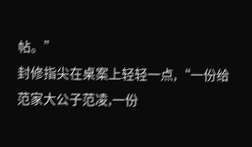帖。”
封修指尖在桌案上轻轻一点,“一份给范家大公子范凌,一份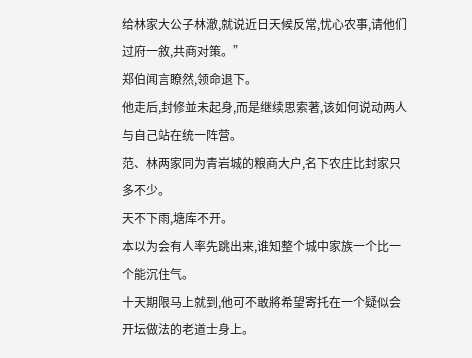给林家大公子林澈,就说近日天候反常,忧心农事,请他们过府一敘,共商对策。”
郑伯闻言瞭然,领命退下。
他走后,封修並未起身,而是继续思索著,该如何说动两人与自己站在统一阵营。
范、林两家同为青岩城的粮商大户,名下农庄比封家只多不少。
天不下雨,塘库不开。
本以为会有人率先跳出来,谁知整个城中家族一个比一个能沉住气。
十天期限马上就到,他可不敢將希望寄托在一个疑似会开坛做法的老道士身上。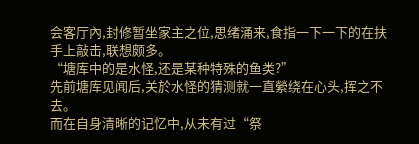会客厅內,封修暂坐家主之位,思绪涌来,食指一下一下的在扶手上敲击,联想颇多。
“塘库中的是水怪,还是某种特殊的鱼类?”
先前塘库见闻后,关於水怪的猜测就一直縈绕在心头,挥之不去。
而在自身清晰的记忆中,从未有过“祭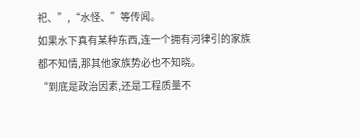祀、”,“水怪、”等传闻。
如果水下真有某种东西,连一个拥有河律引的家族都不知情,那其他家族势必也不知晓。
“到底是政治因素,还是工程质量不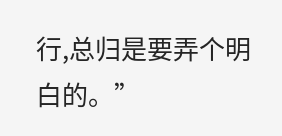行,总归是要弄个明白的。”